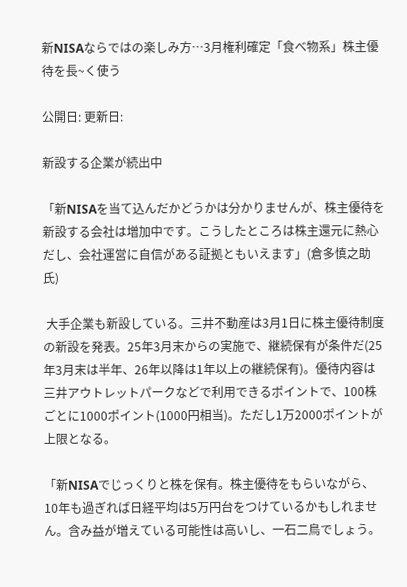新NISAならではの楽しみ方…3月権利確定「食べ物系」株主優待を長~く使う

公開日: 更新日:

新設する企業が続出中

「新NISAを当て込んだかどうかは分かりませんが、株主優待を新設する会社は増加中です。こうしたところは株主還元に熱心だし、会社運営に自信がある証拠ともいえます」(倉多慎之助氏)

 大手企業も新設している。三井不動産は3月1日に株主優待制度の新設を発表。25年3月末からの実施で、継続保有が条件だ(25年3月末は半年、26年以降は1年以上の継続保有)。優待内容は三井アウトレットパークなどで利用できるポイントで、100株ごとに1000ポイント(1000円相当)。ただし1万2000ポイントが上限となる。

「新NISAでじっくりと株を保有。株主優待をもらいながら、10年も過ぎれば日経平均は5万円台をつけているかもしれません。含み益が増えている可能性は高いし、一石二鳥でしょう。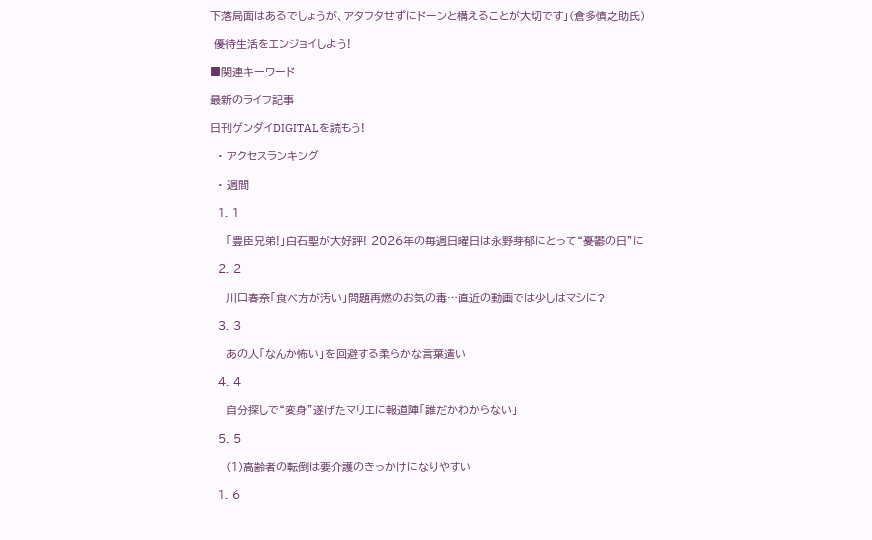下落局面はあるでしょうが、アタフタせずにドーンと構えることが大切です」(倉多慎之助氏)

 優待生活をエンジョイしよう!

■関連キーワード

最新のライフ記事

日刊ゲンダイDIGITALを読もう!

  • アクセスランキング

  • 週間

  1. 1

    「豊臣兄弟!」白石聖が大好評! 2026年の毎週日曜日は永野芽郁にとって“憂鬱の日”に

  2. 2

    川口春奈「食べ方が汚い」問題再燃のお気の毒…直近の動画では少しはマシに?

  3. 3

    あの人「なんか怖い」を回避する柔らかな言葉遣い

  4. 4

    自分探しで“変身”遂げたマリエに報道陣「誰だかわからない」

  5. 5

    (1)高齢者の転倒は要介護のきっかけになりやすい

  1. 6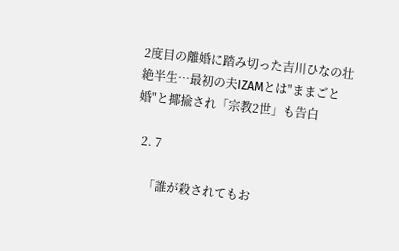2度目の離婚に踏み切った吉川ひなの壮絶半生…最初の夫IZAMとは"ままごと婚"と揶揄され「宗教2世」も告白

  2. 7

    「誰が殺されてもお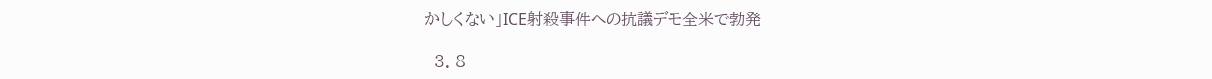かしくない」ICE射殺事件への抗議デモ全米で勃発

  3. 8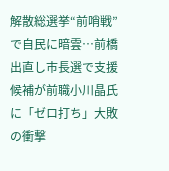解散総選挙“前哨戦”で自民に暗雲…前橋出直し市長選で支援候補が前職小川晶氏に「ゼロ打ち」大敗の衝撃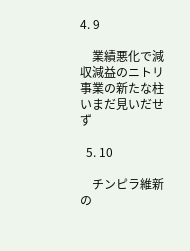4. 9

    業績悪化で減収減益のニトリ 事業の新たな柱いまだ見いだせず

  5. 10

    チンピラ維新の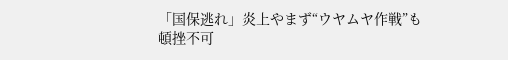「国保逃れ」炎上やまず“ウヤムヤ作戦”も頓挫不可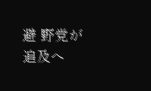避 野党が追及へ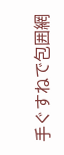手ぐすねで包囲網